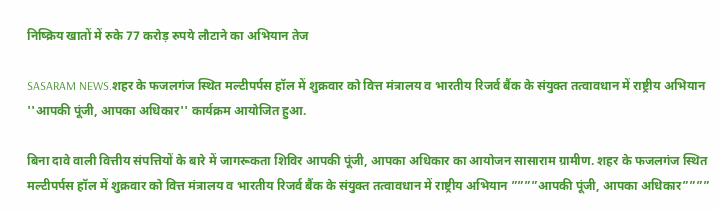निष्क्रिय खातों में रुके 77 करोड़ रुपये लौटाने का अभियान तेज

SASARAM NEWS.शहर के फजलगंज स्थित मल्टीपर्पस हॉल में शुक्रवार को वित्त मंत्रालय व भारतीय रिजर्व बैंक के संयुक्त तत्वावधान में राष्ट्रीय अभियान ''आपकी पूंजी, आपका अधिकार'' कार्यक्रम आयोजित हुआ.

बिना दावे वाली वित्तीय संपत्तियों के बारे में जागरूकता शिविर आपकी पूंजी, आपका अधिकार का आयोजन सासाराम ग्रामीण. शहर के फजलगंज स्थित मल्टीपर्पस हॉल में शुक्रवार को वित्त मंत्रालय व भारतीय रिजर्व बैंक के संयुक्त तत्वावधान में राष्ट्रीय अभियान ””””आपकी पूंजी, आपका अधिकार””””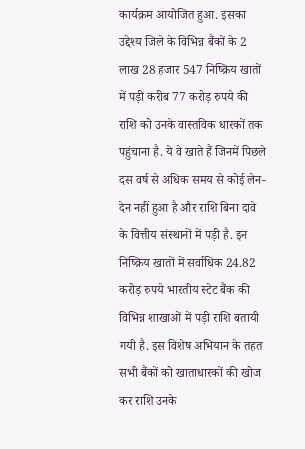कार्यक्रम आयोजित हुआ. इसका उद्देश्य जिले के विभिन्न बैंकों के 2 लाख 28 हजार 547 निष्क्रिय खातों में पड़ी करीब 77 करोड़ रुपये की राशि को उनके वास्तविक धारकों तक पहुंचाना है. ये वे खाते हैं जिनमें पिछले दस वर्ष से अधिक समय से कोई लेन-देन नहीं हुआ है और राशि बिना दावे के वित्तीय संस्थानों में पड़ी है. इन निष्क्रिय खातों में सर्वाधिक 24.82 करोड़ रुपये भारतीय स्टेट बैंक की विभिन्न शाखाओं में पड़ी राशि बतायी गयी है. इस विशेष अभियान के तहत सभी बैंकों को खाताधारकों की खोज कर राशि उनके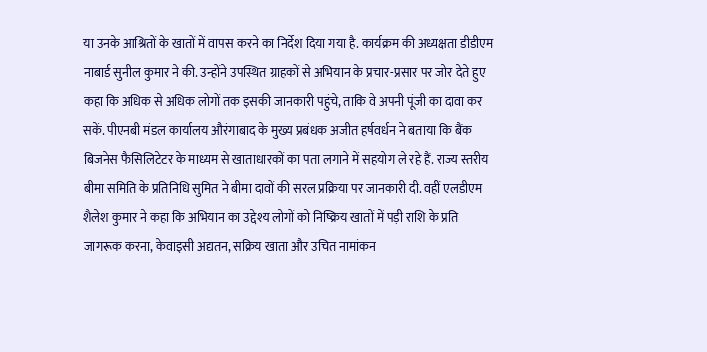या उनके आश्रितों के खातों में वापस करने का निर्देश दिया गया है. कार्यक्रम की अध्यक्षता डीडीएम नाबार्ड सुनील कुमार ने की. उन्होंने उपस्थित ग्राहकों से अभियान के प्रचार-प्रसार पर जोर देते हुए कहा कि अधिक से अधिक लोगों तक इसकी जानकारी पहुंचे, ताकि वे अपनी पूंजी का दावा कर सकें. पीएनबी मंडल कार्यालय औरंगाबाद के मुख्य प्रबंधक अजीत हर्षवर्धन ने बताया कि बैंक बिजनेस फैसिलिटेटर के माध्यम से खाताधारकों का पता लगाने में सहयोग ले रहे हैं. राज्य स्तरीय बीमा समिति के प्रतिनिधि सुमित ने बीमा दावों की सरल प्रक्रिया पर जानकारी दी. वहीं एलडीएम शैलेश कुमार ने कहा कि अभियान का उद्देश्य लोगों को निष्क्रिय खातों में पड़ी राशि के प्रति जागरूक करना, केवाइसी अद्यतन, सक्रिय खाता और उचित नामांकन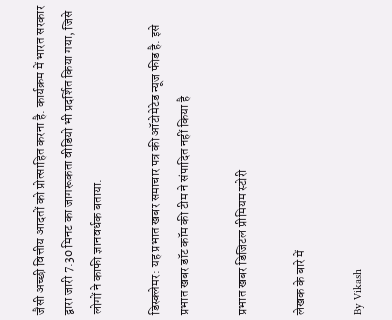जैसी अच्छी वित्तीय आदतों को प्रोत्साहित करना है. कार्यक्रम में भारत सरकार द्वारा जारी 7.30 मिनट का जागरूकता वीडियो भी प्रदर्शित किया गया, जिसे लोगों ने काफी ज्ञानवर्धक बताया.

डिस्क्लेमर: यह प्रभात खबर समाचार पत्र की ऑटोमेटेड न्यूज फीड है. इसे प्रभात खबर डॉट कॉम की टीम ने संपादित नहीं किया है

प्रभात खबर डिजिटल प्रीमियम स्टोरी

लेखक के बारे में

By Vikash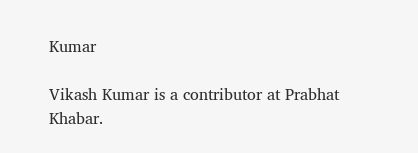Kumar

Vikash Kumar is a contributor at Prabhat Khabar.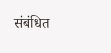संबंधित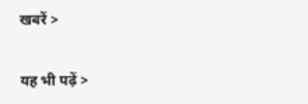खबरें >

यह भी पढ़ें >